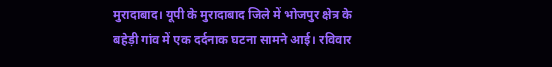मुरादाबाद। यूपी के मुरादाबाद जिले में भोजपुर क्षेत्र के बहेड़ी गांव में एक दर्दनाक घटना सामने आई। रविवार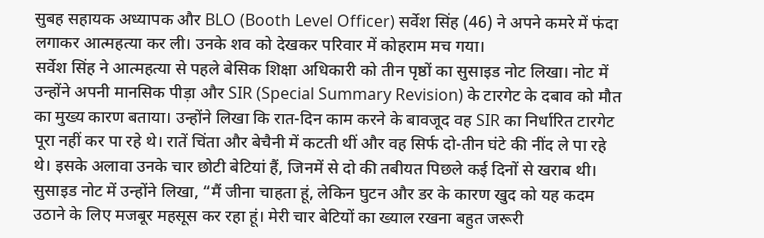सुबह सहायक अध्यापक और BLO (Booth Level Officer) सर्वेश सिंह (46) ने अपने कमरे में फंदा लगाकर आत्महत्या कर ली। उनके शव को देखकर परिवार में कोहराम मच गया।
सर्वेश सिंह ने आत्महत्या से पहले बेसिक शिक्षा अधिकारी को तीन पृष्ठों का सुसाइड नोट लिखा। नोट में उन्होंने अपनी मानसिक पीड़ा और SIR (Special Summary Revision) के टारगेट के दबाव को मौत का मुख्य कारण बताया। उन्होंने लिखा कि रात-दिन काम करने के बावजूद वह SIR का निर्धारित टारगेट पूरा नहीं कर पा रहे थे। रातें चिंता और बेचैनी में कटती थीं और वह सिर्फ दो-तीन घंटे की नींद ले पा रहे थे। इसके अलावा उनके चार छोटी बेटियां हैं, जिनमें से दो की तबीयत पिछले कई दिनों से खराब थी।
सुसाइड नोट में उन्होंने लिखा, “मैं जीना चाहता हूं, लेकिन घुटन और डर के कारण खुद को यह कदम उठाने के लिए मजबूर महसूस कर रहा हूं। मेरी चार बेटियों का ख्याल रखना बहुत जरूरी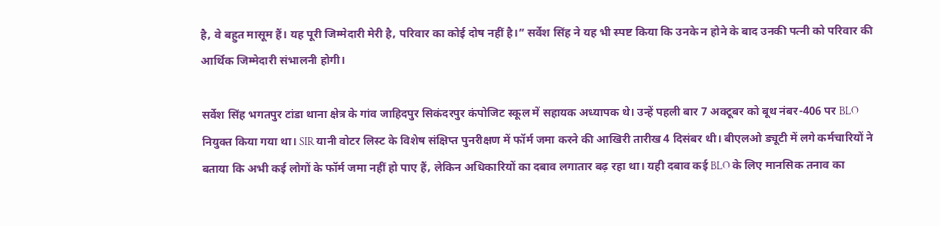है, वे बहुत मासूम हैं। यह पूरी जिम्मेदारी मेरी है, परिवार का कोई दोष नहीं है।” सर्वेश सिंह ने यह भी स्पष्ट किया कि उनके न होने के बाद उनकी पत्नी को परिवार की आर्थिक जिम्मेदारी संभालनी होगी।

सर्वेश सिंह भगतपुर टांडा थाना क्षेत्र के गांव जाहिदपुर सिकंदरपुर कंपोजिट स्कूल में सहायक अध्यापक थे। उन्हें पहली बार 7 अक्टूबर को बूथ नंबर-406 पर BLO नियुक्त किया गया था। SIR यानी वोटर लिस्ट के विशेष संक्षिप्त पुनरीक्षण में फॉर्म जमा करने की आखिरी तारीख 4 दिसंबर थी। बीएलओ ड्यूटी में लगे कर्मचारियों ने बताया कि अभी कई लोगों के फॉर्म जमा नहीं हो पाए हैं, लेकिन अधिकारियों का दबाव लगातार बढ़ रहा था। यही दबाव कई BLO के लिए मानसिक तनाव का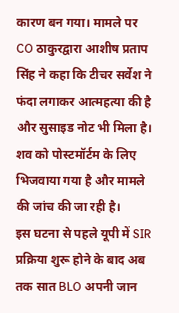कारण बन गया। मामले पर CO ठाकुरद्वारा आशीष प्रताप सिंह ने कहा कि टीचर सर्वेश ने फंदा लगाकर आत्महत्या की है और सुसाइड नोट भी मिला है। शव को पोस्टमॉर्टम के लिए भिजवाया गया है और मामले की जांच की जा रही है।
इस घटना से पहले यूपी में SIR प्रक्रिया शुरू होने के बाद अब तक सात BLO अपनी जान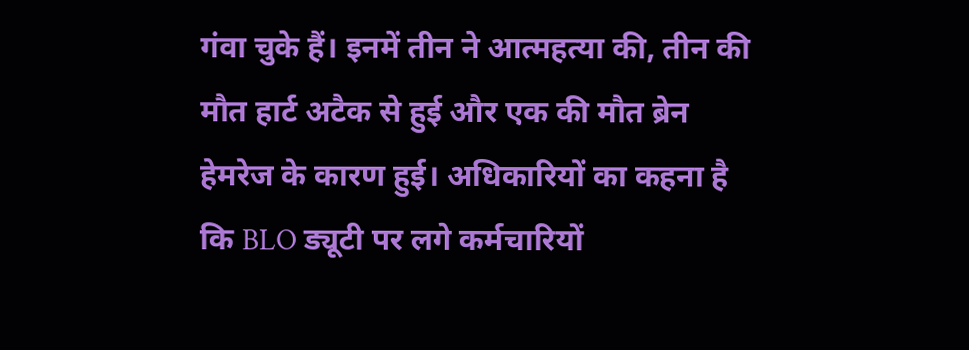गंवा चुके हैं। इनमें तीन ने आत्महत्या की, तीन की मौत हार्ट अटैक से हुई और एक की मौत ब्रेन हेमरेज के कारण हुई। अधिकारियों का कहना है कि BLO ड्यूटी पर लगे कर्मचारियों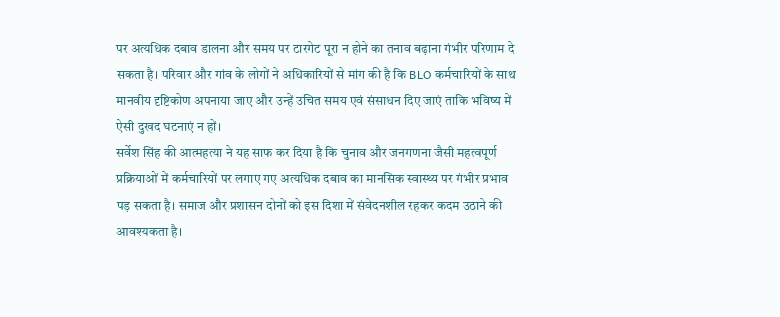पर अत्यधिक दबाव डालना और समय पर टारगेट पूरा न होने का तनाव बढ़ाना गंभीर परिणाम दे सकता है। परिवार और गांव के लोगों ने अधिकारियों से मांग की है कि BLO कर्मचारियों के साथ मानवीय दृष्टिकोण अपनाया जाए और उन्हें उचित समय एवं संसाधन दिए जाएं ताकि भविष्य में ऐसी दुखद घटनाएं न हों।
सर्वेश सिंह की आत्महत्या ने यह साफ कर दिया है कि चुनाव और जनगणना जैसी महत्वपूर्ण प्रक्रियाओं में कर्मचारियों पर लगाए गए अत्यधिक दबाव का मानसिक स्वास्थ्य पर गंभीर प्रभाव पड़ सकता है। समाज और प्रशासन दोनों को इस दिशा में संवेदनशील रहकर कदम उठाने की आवश्यकता है।